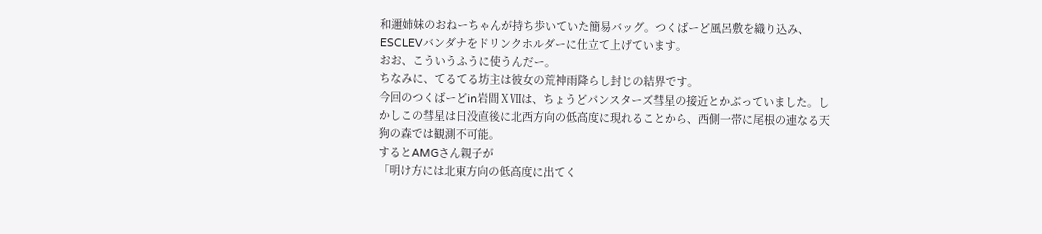和邇姉妹のおねーちゃんが持ち歩いていた簡易バッグ。つくばーど風呂敷を織り込み、ESCLEVバンダナをドリンクホルダーに仕立て上げています。
おお、こういうふうに使うんだー。
ちなみに、てるてる坊主は彼女の荒神雨降らし封じの結界です。
今回のつくばーどin岩間ⅩⅦは、ちょうどパンスターズ彗星の接近とかぶっていました。しかしこの彗星は日没直後に北西方向の低高度に現れることから、西側一帯に尾根の連なる天狗の森では観測不可能。
するとAMGさん親子が
「明け方には北東方向の低高度に出てく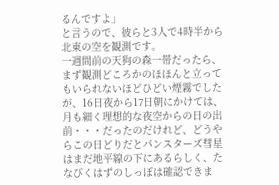るんですよ」
と言うので、彼らと3人で4時半から北東の空を観測です。
一週間前の天狗の森一帯だったら、まず観測どころかのほほんと立ってもいられないほどひどい煙霧でしたが、16日夜から17日朝にかけては、月も細く理想的な夜空からの日の出前・・・だったのだけれど、どうやらこの日どりだとパンスターズ彗星はまだ地平線の下にあるらしく、たなびくはずのしっぽは確認できま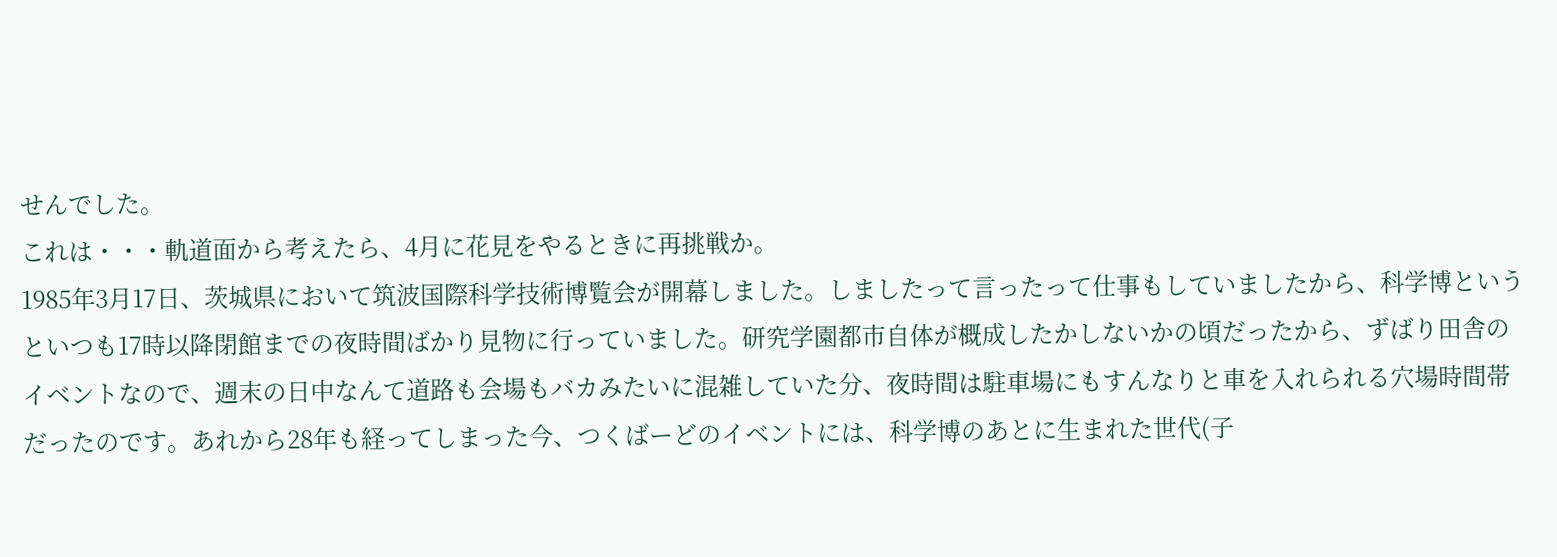せんでした。
これは・・・軌道面から考えたら、4月に花見をやるときに再挑戦か。
1985年3月17日、茨城県において筑波国際科学技術博覧会が開幕しました。しましたって言ったって仕事もしていましたから、科学博というといつも17時以降閉館までの夜時間ばかり見物に行っていました。研究学園都市自体が概成したかしないかの頃だったから、ずばり田舎のイベントなので、週末の日中なんて道路も会場もバカみたいに混雑していた分、夜時間は駐車場にもすんなりと車を入れられる穴場時間帯だったのです。あれから28年も経ってしまった今、つくばーどのイベントには、科学博のあとに生まれた世代(子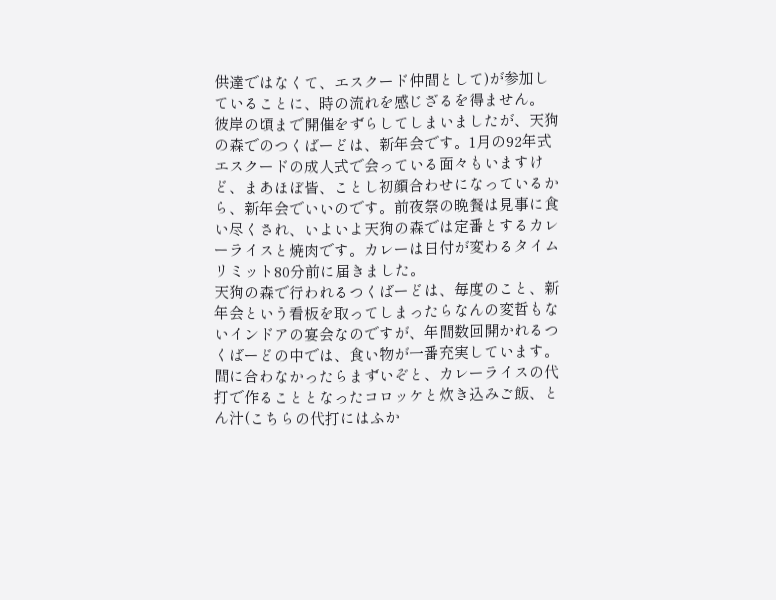供達ではなくて、エスクード仲間として)が参加していることに、時の流れを感じざるを得ません。
彼岸の頃まで開催をずらしてしまいましたが、天狗の森でのつくばーどは、新年会です。1月の92年式エスクードの成人式で会っている面々もいますけど、まあほぼ皆、ことし初顔合わせになっているから、新年会でいいのです。前夜祭の晩餐は見事に食い尽くされ、いよいよ天狗の森では定番とするカレーライスと焼肉です。カレーは日付が変わるタイムリミット80分前に届きました。
天狗の森で行われるつくばーどは、毎度のこと、新年会という看板を取ってしまったらなんの変哲もないインドアの宴会なのですが、年間数回開かれるつくばーどの中では、食い物が一番充実しています。
間に合わなかったらまずいぞと、カレーライスの代打で作ることとなったコロッケと炊き込みご飯、とん汁(こちらの代打にはふか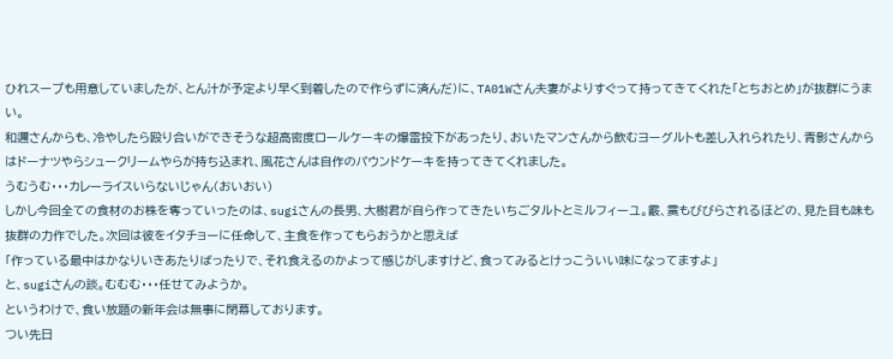ひれスープも用意していましたが、とん汁が予定より早く到着したので作らずに済んだ)に、TA01Wさん夫妻がよりすぐって持ってきてくれた「とちおとめ」が抜群にうまい。
和邇さんからも、冷やしたら殴り合いができそうな超高密度ロールケーキの爆雷投下があったり、おいたマンさんから飲むヨーグルトも差し入れられたり、青影さんからはドーナツやらシュークリームやらが持ち込まれ、風花さんは自作のパウンドケーキを持ってきてくれました。
うむうむ・・・カレーライスいらないじゃん(おいおい)
しかし今回全ての食材のお株を奪っていったのは、sugiさんの長男、大樹君が自ら作ってきたいちごタルトとミルフィーユ。霰、霙もびびらされるほどの、見た目も味も抜群の力作でした。次回は彼をイタチョーに任命して、主食を作ってもらおうかと思えば
「作っている最中はかなりいきあたりばったりで、それ食えるのかよって感じがしますけど、食ってみるとけっこういい味になってますよ」
と、sugiさんの談。むむむ・・・任せてみようか。
というわけで、食い放題の新年会は無事に閉幕しております。
つい先日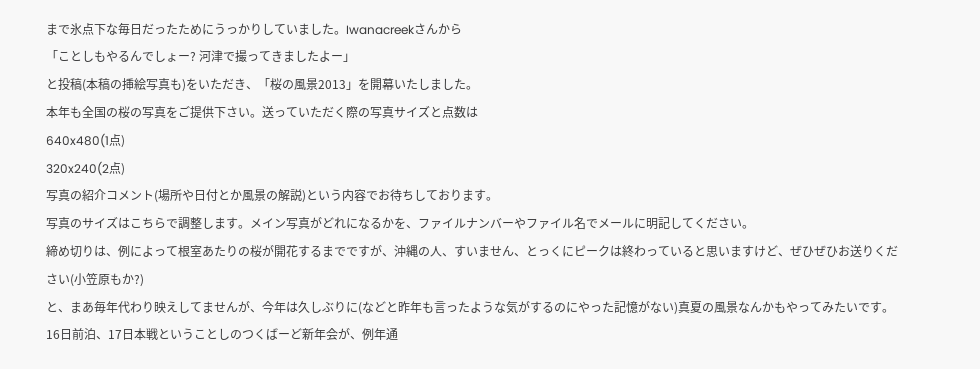まで氷点下な毎日だったためにうっかりしていました。Iwanacreekさんから
「ことしもやるんでしょー? 河津で撮ってきましたよー」
と投稿(本稿の挿絵写真も)をいただき、「桜の風景2013」を開幕いたしました。
本年も全国の桜の写真をご提供下さい。送っていただく際の写真サイズと点数は
640x480(1点)
320x240(2点)
写真の紹介コメント(場所や日付とか風景の解説)という内容でお待ちしております。
写真のサイズはこちらで調整します。メイン写真がどれになるかを、ファイルナンバーやファイル名でメールに明記してください。
締め切りは、例によって根室あたりの桜が開花するまでですが、沖縄の人、すいません、とっくにピークは終わっていると思いますけど、ぜひぜひお送りください(小笠原もか?)
と、まあ毎年代わり映えしてませんが、今年は久しぶりに(などと昨年も言ったような気がするのにやった記憶がない)真夏の風景なんかもやってみたいです。
16日前泊、17日本戦ということしのつくばーど新年会が、例年通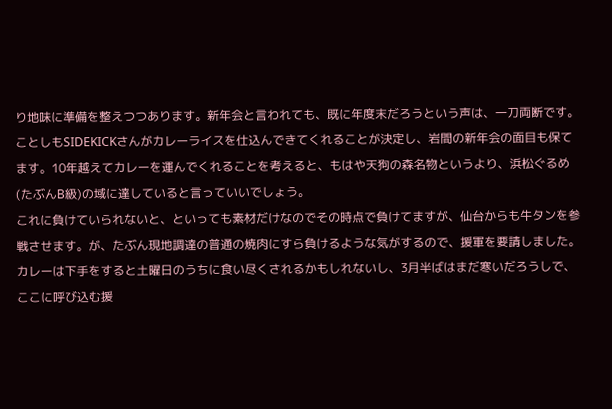り地味に準備を整えつつあります。新年会と言われても、既に年度末だろうという声は、一刀両断です。
ことしもSIDEKICKさんがカレーライスを仕込んできてくれることが決定し、岩間の新年会の面目も保てます。10年越えてカレーを運んでくれることを考えると、もはや天狗の森名物というより、浜松ぐるめ(たぶんB級)の域に達していると言っていいでしょう。
これに負けていられないと、といっても素材だけなのでその時点で負けてますが、仙台からも牛タンを参戦させます。が、たぶん現地調達の普通の焼肉にすら負けるような気がするので、援軍を要請しました。
カレーは下手をすると土曜日のうちに食い尽くされるかもしれないし、3月半ばはまだ寒いだろうしで、ここに呼び込む援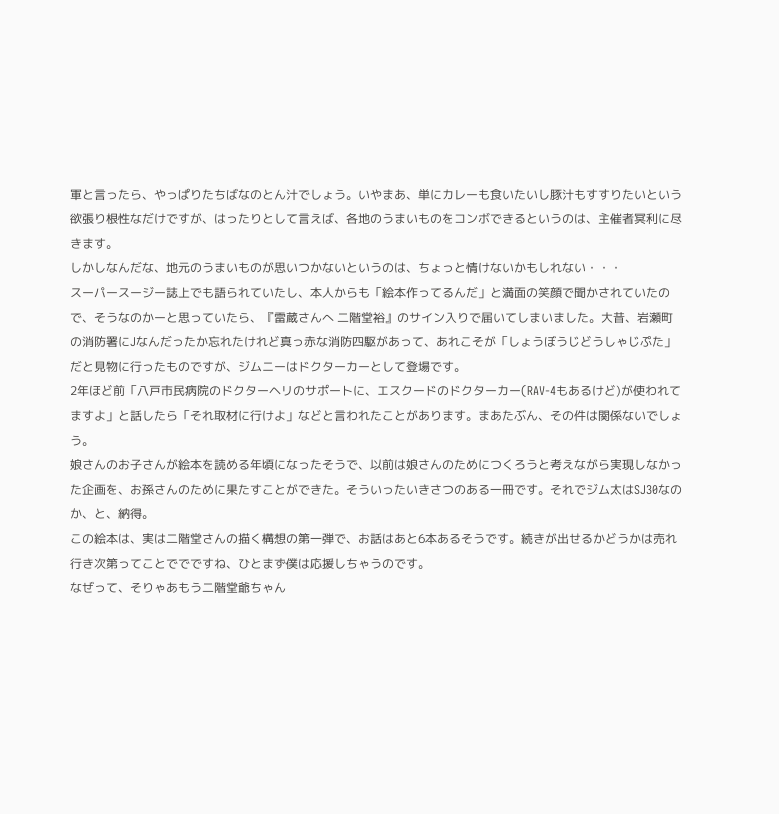軍と言ったら、やっぱりたちばなのとん汁でしょう。いやまあ、単にカレーも食いたいし豚汁もすすりたいという欲張り根性なだけですが、はったりとして言えば、各地のうまいものをコンボできるというのは、主催者冥利に尽きます。
しかしなんだな、地元のうまいものが思いつかないというのは、ちょっと情けないかもしれない・・・
スーパースージー誌上でも語られていたし、本人からも「絵本作ってるんだ」と満面の笑顔で聞かされていたので、そうなのかーと思っていたら、『雷蔵さんへ 二階堂裕』のサイン入りで届いてしまいました。大昔、岩瀬町の消防署にJなんだったか忘れたけれど真っ赤な消防四駆があって、あれこそが「しょうぼうじどうしゃじぷた」だと見物に行ったものですが、ジムニーはドクターカーとして登場です。
2年ほど前「八戸市民病院のドクターヘリのサポートに、エスクードのドクターカー(RAV-4もあるけど)が使われてますよ」と話したら「それ取材に行けよ」などと言われたことがあります。まあたぶん、その件は関係ないでしょう。
娘さんのお子さんが絵本を読める年頃になったそうで、以前は娘さんのためにつくろうと考えながら実現しなかった企画を、お孫さんのために果たすことができた。そういったいきさつのある一冊です。それでジム太はSJ30なのか、と、納得。
この絵本は、実は二階堂さんの描く構想の第一弾で、お話はあと6本あるそうです。続きが出せるかどうかは売れ行き次第ってことででですね、ひとまず僕は応援しちゃうのです。
なぜって、そりゃあもう二階堂爺ちゃん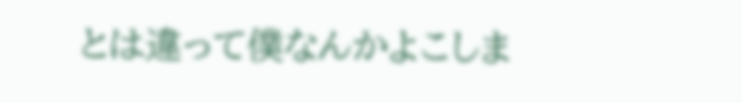とは違って僕なんかよこしま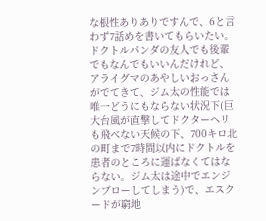な根性ありありですんで、6と言わず7話めを書いてもらいたい。ドクトルパンダの友人でも後輩でもなんでもいいんだけれど、アライグマのあやしいおっさんがでてきて、ジム太の性能では唯一どうにもならない状況下(巨大台風が直撃してドクターヘリも飛べない天候の下、700キロ北の町まで7時間以内にドクトルを患者のところに運ばなくてはならない。ジム太は途中でエンジンブローしてしまう)で、エスクードが窮地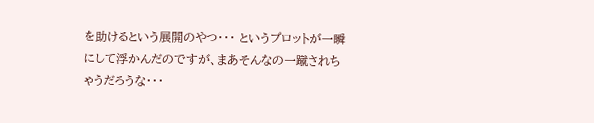を助けるという展開のやつ・・・ というプロットが一瞬にして浮かんだのですが、まあそんなの一蹴されちゃうだろうな・・・